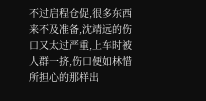不过启程仓促,很多东西来不及准备,沈靖远的伤口又太过严重,上车时被人群一挤,伤口便如林惜所担心的那样出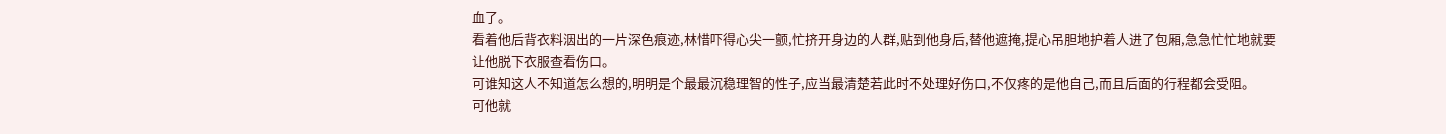血了。
看着他后背衣料洇出的一片深色痕迹,林惜吓得心尖一颤,忙挤开身边的人群,贴到他身后,替他遮掩,提心吊胆地护着人进了包厢,急急忙忙地就要让他脱下衣服查看伤口。
可谁知这人不知道怎么想的,明明是个最最沉稳理智的性子,应当最清楚若此时不处理好伤口,不仅疼的是他自己,而且后面的行程都会受阻。
可他就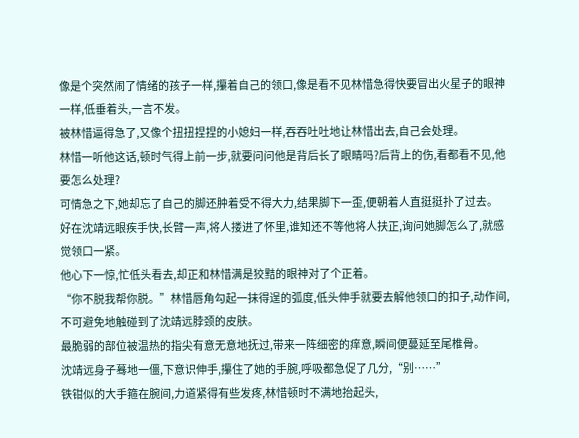像是个突然闹了情绪的孩子一样,攥着自己的领口,像是看不见林惜急得快要冒出火星子的眼神一样,低垂着头,一言不发。
被林惜逼得急了,又像个扭扭捏捏的小媳妇一样,吞吞吐吐地让林惜出去,自己会处理。
林惜一听他这话,顿时气得上前一步,就要问问他是背后长了眼睛吗?后背上的伤,看都看不见,他要怎么处理?
可情急之下,她却忘了自己的脚还肿着受不得大力,结果脚下一歪,便朝着人直挺挺扑了过去。
好在沈靖远眼疾手快,长臂一声,将人搂进了怀里,谁知还不等他将人扶正,询问她脚怎么了,就感觉领口一紧。
他心下一惊,忙低头看去,却正和林惜满是狡黠的眼神对了个正着。
“你不脱我帮你脱。”林惜唇角勾起一抹得逞的弧度,低头伸手就要去解他领口的扣子,动作间,不可避免地触碰到了沈靖远脖颈的皮肤。
最脆弱的部位被温热的指尖有意无意地抚过,带来一阵细密的痒意,瞬间便蔓延至尾椎骨。
沈靖远身子蓦地一僵,下意识伸手,攥住了她的手腕,呼吸都急促了几分,“别……”
铁钳似的大手箍在腕间,力道紧得有些发疼,林惜顿时不满地抬起头,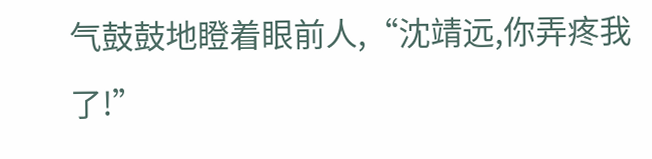气鼓鼓地瞪着眼前人,“沈靖远,你弄疼我了!”